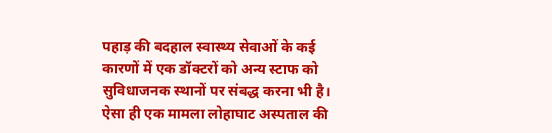पहाड़ की बदहाल स्वास्थ्य सेवाओं के कई कारणों में एक डॉक्टरों को अन्य स्टाफ को सुविधाजनक स्थानों पर संबद्ध करना भी है। ऐसा ही एक मामला लोहाघाट अस्पताल की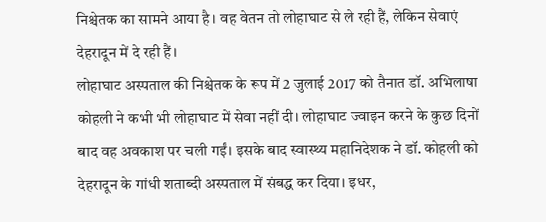निश्चेतक का सामने आया है। वह वेतन तो लोहाघाट से ले रही हैं, लेकिन सेवाएं देहरादून में दे रही हैं।
लोहाघाट अस्पताल की निश्चेतक के रूप में 2 जुलाई 2017 को तैनात डॉ. अभिलाषा कोहली ने कभी भी लोहाघाट में सेवा नहीं दी। लोहाघाट ज्वाइन करने के कुछ दिनों बाद वह अवकाश पर चली गईं। इसके बाद स्वास्थ्य महानिदेशक ने डॉ. कोहली को देहरादून के गांधी शताब्दी अस्पताल में संबद्ध कर दिया। इधर,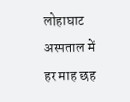लोहाघाट अस्पताल में हर माह छह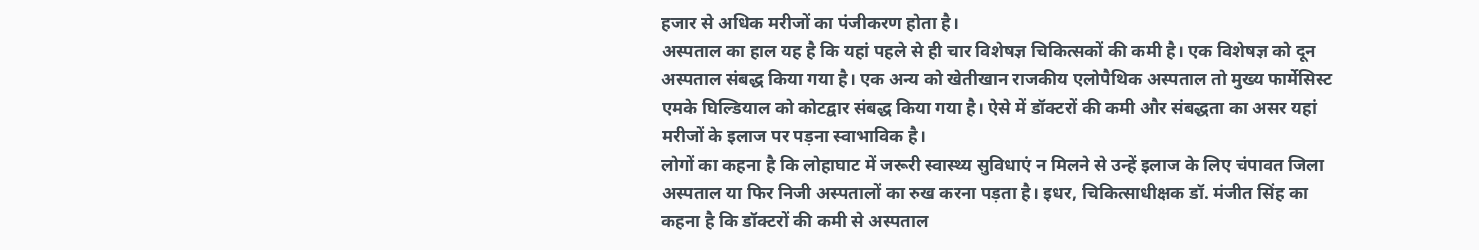हजार से अधिक मरीजों का पंजीकरण होता है।
अस्पताल का हाल यह है कि यहां पहले से ही चार विशेषज्ञ चिकित्सकों की कमी है। एक विशेषज्ञ को दून अस्पताल संबद्ध किया गया है। एक अन्य को खेतीखान राजकीय एलोपैथिक अस्पताल तो मुख्य फार्मेसिस्ट एमके घिल्डियाल को कोटद्वार संबद्ध किया गया है। ऐसे में डॉक्टरों की कमी और संबद्धता का असर यहां मरीजों के इलाज पर पड़ना स्वाभाविक है।
लोगों का कहना है कि लोहाघाट में जरूरी स्वास्थ्य सुविधाएं न मिलने से उन्हें इलाज के लिए चंपावत जिला अस्पताल या फिर निजी अस्पतालों का रुख करना पड़ता है। इधर, चिकित्साधीक्षक डॉ. मंजीत सिंह का कहना है कि डॉक्टरों की कमी से अस्पताल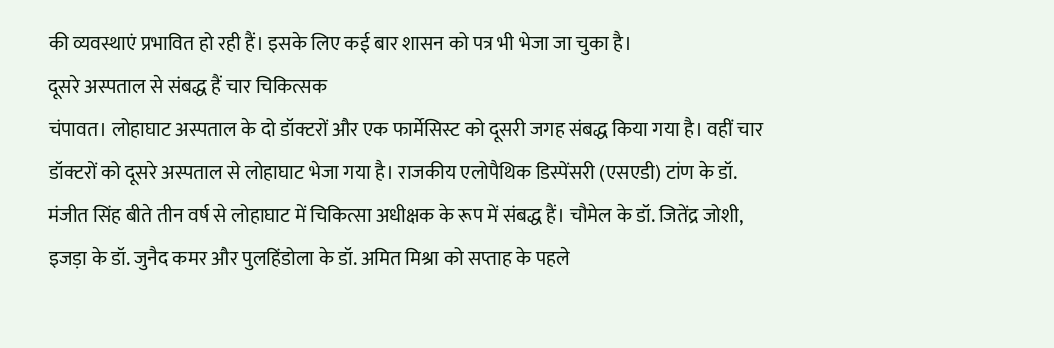की व्यवस्थाएं प्रभावित हो रही हैं। इसके लिए कई बार शासन को पत्र भी भेजा जा चुका है।
दूसरे अस्पताल से संबद्ध हैं चार चिकित्सक
चंपावत। लोहाघाट अस्पताल के दो डॉक्टरों और एक फार्मेसिस्ट को दूसरी जगह संबद्ध किया गया है। वहीं चार डॉक्टरों को दूसरे अस्पताल से लोहाघाट भेजा गया है। राजकीय एलोपैथिक डिस्पेंसरी (एसएडी) टांण के डॉ. मंजीत सिंह बीते तीन वर्ष से लोहाघाट में चिकित्सा अधीक्षक के रूप में संबद्ध हैं। चौमेल के डॉ. जितेंद्र जोशी, इजड़ा के डॉ. जुनैद कमर और पुलहिंडोला के डॉ. अमित मिश्रा को सप्ताह के पहले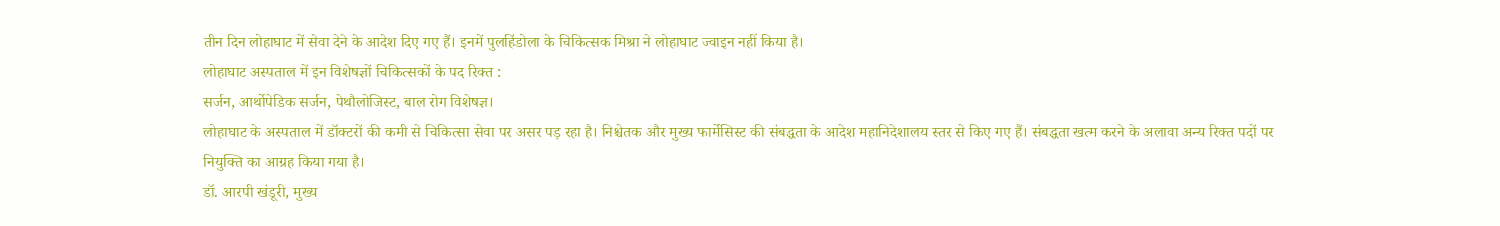तीन दिन लोहाघाट में सेवा देने के आदेश दिए गए हैं। इनमें पुलहिंडोला के चिकित्सक मिश्रा ने लोहाघाट ज्वाइन नहीं किया है।
लोहाघाट अस्पताल में इन विशेषज्ञों चिकित्सकों के पद रिक्त :
सर्जन, आर्थोपेडिक सर्जन, पेथौलोजिस्ट, बाल रोग विशेषज्ञ।
लोहाघाट के अस्पताल में डॉक्टरों की कमी से चिकित्सा सेवा पर असर पड़ रहा है। निश्चेतक और मुख्य फार्मेसिस्ट की संबद्धता के आदेश महानिदेशालय स्तर से किए गए हैं। संबद्धता खत्म करने के अलावा अन्य रिक्त पदों पर नियुक्ति का आग्रह किया गया है।
डॉ. आरपी खंडूरी, मुख्य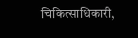चिकित्साधिकारी,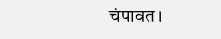चंपावत।